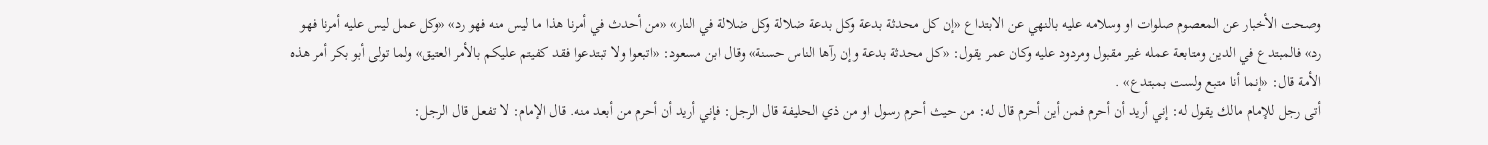وصحت الأخبار عن المعصوم صلوات او وسلامه عليه بالنهي عن الابتداع «إن كل محدثة بدعة وكل بدعة ضلالة وكل ضلالة في النار» «من أحدث في أمرنا هذا ما ليس منه فهو رد» «وكل عمل ليس عليه أمرنا فهو رد» فالمبتدع في الدين ومتابعة عمله غير مقبول ومردود عليه وكان عمر يقول: «كل محدثة بدعة وإن رآها الناس حسنة» وقال ابن مسعود: «اتبعوا ولا تبتدعوا فقد كفيتم عليكم بالأمر العتيق» ولما تولى أبو بكر أمر هذه الأمة قال: «إنما أنا متبع ولست بمبتدع» .
أتى رجل للإمام مالك يقول له: إني أريد أن أحرم فمن أين أحرم قال له: من حيث أحرم رسول او من ذي الحليفة قال الرجل: فإني أريد أن أحرم من أبعد منه. قال الإمام: لا تفعل قال الرجل: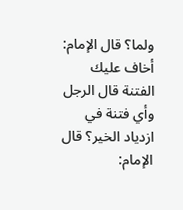ولما؟ قال الإمام: أخاف عليك الفتنة قال الرجل وأي فتنة في ازدياد الخير؟ قال الإمام: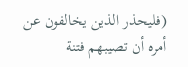(فليحذر الذين يخالفون عن أمره أن تصيبهم فتنة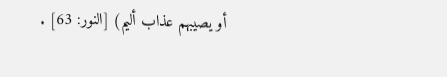أو يصيبهم عذاب أليم) [النور: 63] .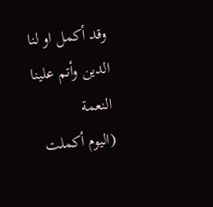وقد أكمل او لنا الدين وأتم علينا النعمة
(اليوم أكملت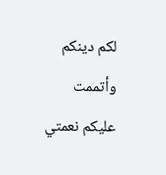لكم دينكم وأتممت عليكم نعمتي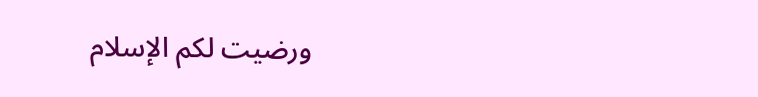ورضيت لكم الإسلام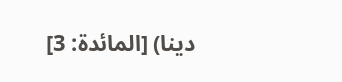دينا) [المائدة: 3]